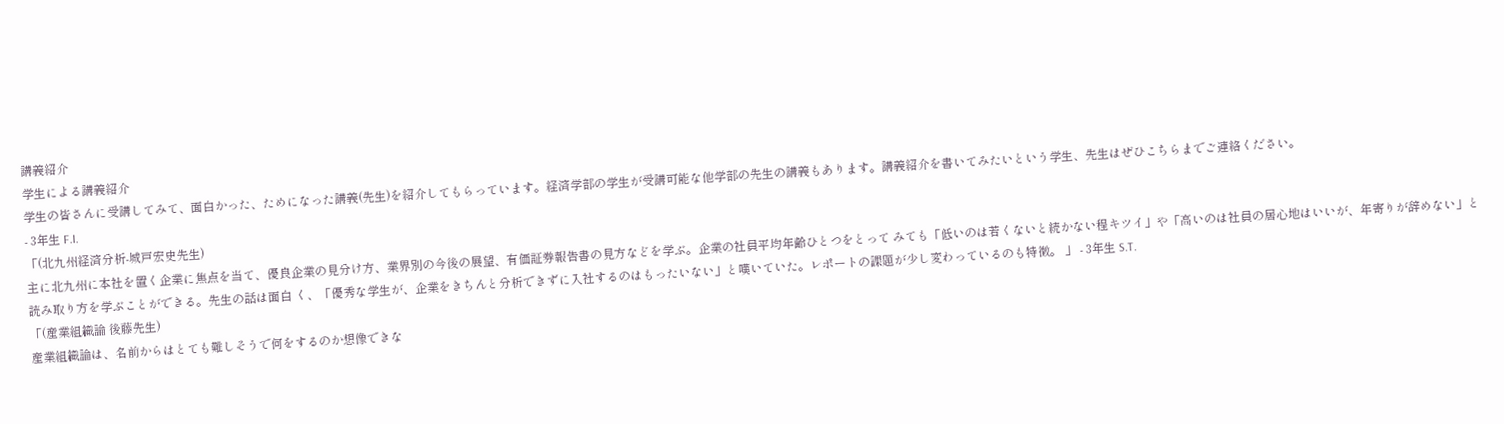講義紹介
学生による講義紹介
学生の皆さんに受講してみて、面白かった、ためになった講義(先生)を紹介してもらっています。経済学部の学生が受講可能な他学部の先生の講義もあります。講義紹介を書いてみたいという学生、先生はぜひこちらまでご連絡ください。
- 3年生 F.I.
「(北九州経済分析-城戸宏史先生)
主に北九州に本社を置く企業に焦点を当て、優良企業の見分け方、業界別の今後の展望、有価証券報告書の見方などを学ぶ。企業の社員平均年齢ひとつをとって みても「低いのは若くないと続かない程キツイ」や「高いのは社員の居心地はいいが、年寄りが辞めない」と読み取り方を学ぶことができる。先生の話は面白 く、「優秀な学生が、企業をきちんと分析できずに入社するのはもったいない」と嘆いていた。レポートの課題が少し変わっているのも特徴。 」 - 3年生 S.T.
「(産業組織論 後藤先生)
産業組織論は、名前からはとても難しそうで何をするのか想像できな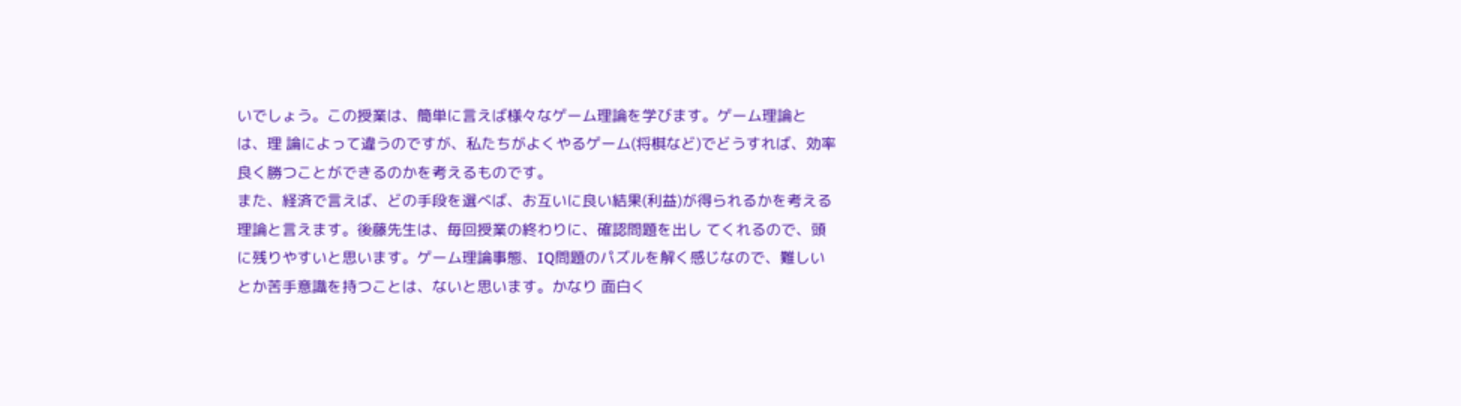いでしょう。この授業は、簡単に言えば様々なゲーム理論を学びます。ゲーム理論とは、理 論によって違うのですが、私たちがよくやるゲーム(将棋など)でどうすれば、効率良く勝つことができるのかを考えるものです。
また、経済で言えば、どの手段を選べば、お互いに良い結果(利益)が得られるかを考える理論と言えます。後藤先生は、毎回授業の終わりに、確認問題を出し てくれるので、頭に残りやすいと思います。ゲーム理論事態、IQ問題のパズルを解く感じなので、難しいとか苦手意識を持つことは、ないと思います。かなり 面白く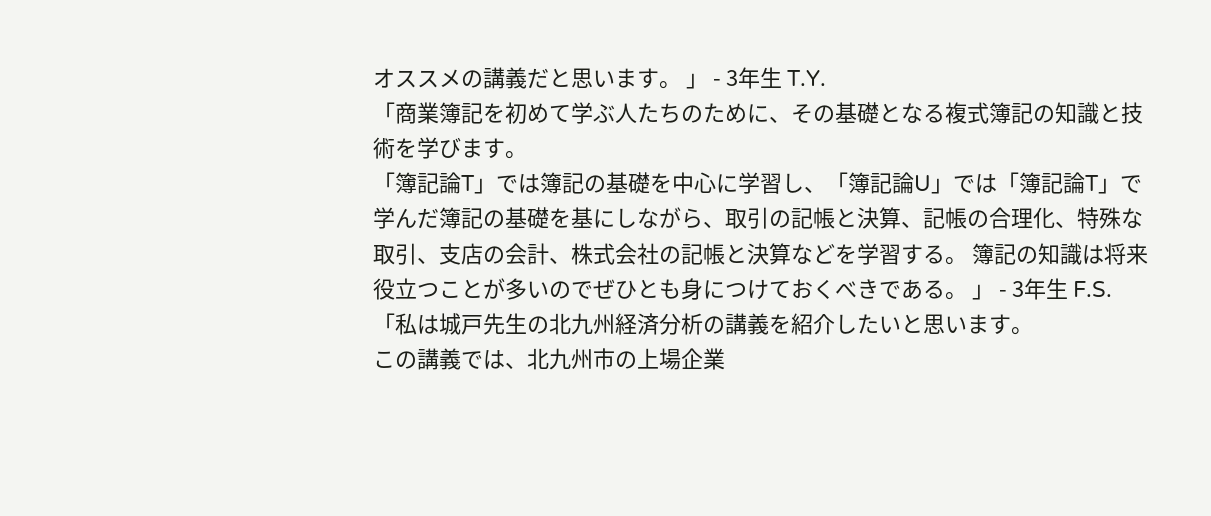オススメの講義だと思います。 」 - 3年生 T.Y.
「商業簿記を初めて学ぶ人たちのために、その基礎となる複式簿記の知識と技術を学びます。
「簿記論T」では簿記の基礎を中心に学習し、「簿記論U」では「簿記論T」で学んだ簿記の基礎を基にしながら、取引の記帳と決算、記帳の合理化、特殊な取引、支店の会計、株式会社の記帳と決算などを学習する。 簿記の知識は将来役立つことが多いのでぜひとも身につけておくべきである。 」 - 3年生 F.S.
「私は城戸先生の北九州経済分析の講義を紹介したいと思います。
この講義では、北九州市の上場企業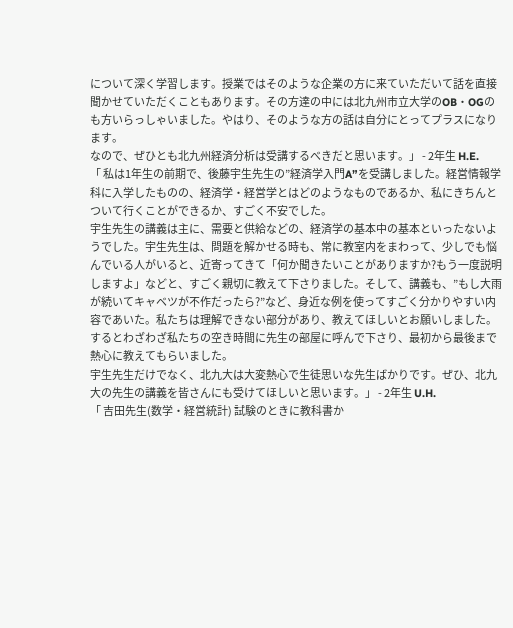について深く学習します。授業ではそのような企業の方に来ていただいて話を直接聞かせていただくこともあります。その方達の中には北九州市立大学のOB・OGのも方いらっしゃいました。やはり、そのような方の話は自分にとってプラスになります。
なので、ぜひとも北九州経済分析は受講するべきだと思います。」 - 2年生 H.E.
「 私は1年生の前期で、後藤宇生先生の”経済学入門A”を受講しました。経営情報学科に入学したものの、経済学・経営学とはどのようなものであるか、私にきちんとついて行くことができるか、すごく不安でした。
宇生先生の講義は主に、需要と供給などの、経済学の基本中の基本といったないようでした。宇生先生は、問題を解かせる時も、常に教室内をまわって、少しでも悩んでいる人がいると、近寄ってきて「何か聞きたいことがありますか?もう一度説明しますよ」などと、すごく親切に教えて下さりました。そして、講義も、”もし大雨が続いてキャベツが不作だったら?”など、身近な例を使ってすごく分かりやすい内容であいた。私たちは理解できない部分があり、教えてほしいとお願いしました。するとわざわざ私たちの空き時間に先生の部屋に呼んで下さり、最初から最後まで熱心に教えてもらいました。
宇生先生だけでなく、北九大は大変熱心で生徒思いな先生ばかりです。ぜひ、北九大の先生の講義を皆さんにも受けてほしいと思います。」 - 2年生 U.H.
「 吉田先生(数学・経営統計) 試験のときに教科書か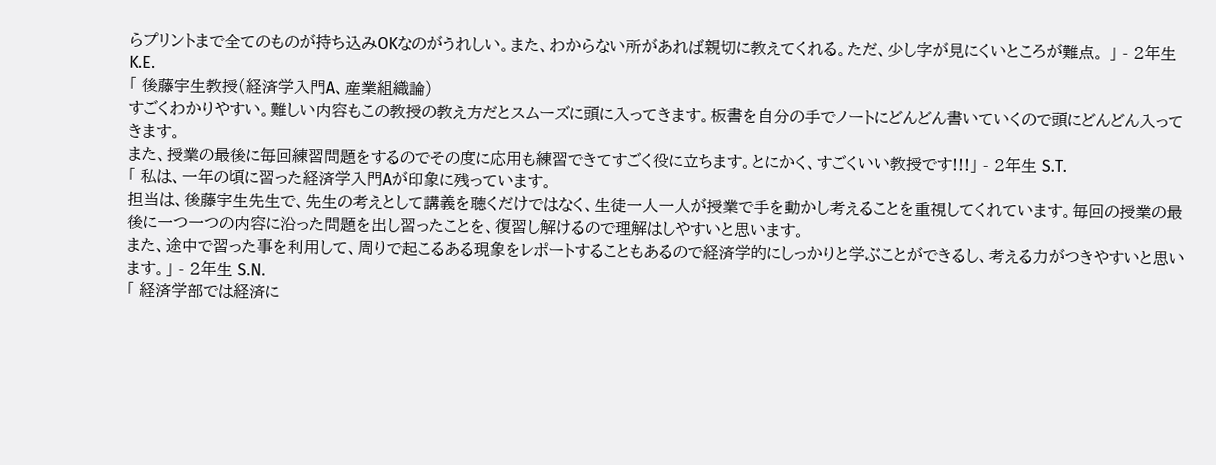らプリントまで全てのものが持ち込みOKなのがうれしい。また、わからない所があれば親切に教えてくれる。ただ、少し字が見にくいところが難点。 」 - 2年生 K.E.
「 後藤宇生教授(経済学入門A、産業組織論)
すごくわかりやすい。難しい内容もこの教授の教え方だとスムーズに頭に入ってきます。板書を自分の手でノートにどんどん書いていくので頭にどんどん入ってきます。
また、授業の最後に毎回練習問題をするのでその度に応用も練習できてすごく役に立ちます。とにかく、すごくいい教授です!!!」 - 2年生 S.T.
「 私は、一年の頃に習った経済学入門Aが印象に残っています。
担当は、後藤宇生先生で、先生の考えとして講義を聴くだけではなく、生徒一人一人が授業で手を動かし考えることを重視してくれています。毎回の授業の最後に一つ一つの内容に沿った問題を出し習ったことを、復習し解けるので理解はしやすいと思います。
また、途中で習った事を利用して、周りで起こるある現象をレポートすることもあるので経済学的にしっかりと学ぶことができるし、考える力がつきやすいと思います。」 - 2年生 S.N.
「 経済学部では経済に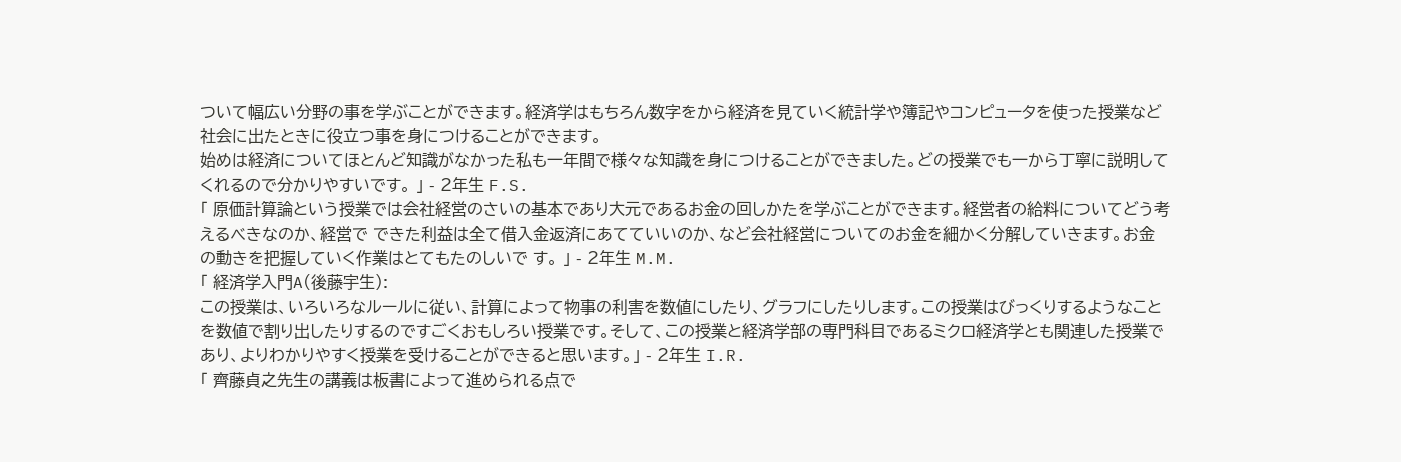ついて幅広い分野の事を学ぶことができます。経済学はもちろん数字をから経済を見ていく統計学や簿記やコンピュータを使った授業など社会に出たときに役立つ事を身につけることができます。
始めは経済についてほとんど知識がなかった私も一年間で様々な知識を身につけることができました。どの授業でも一から丁寧に説明してくれるので分かりやすいです。 」 - 2年生 F.S.
「 原価計算論という授業では会社経営のさいの基本であり大元であるお金の回しかたを学ぶことができます。経営者の給料についてどう考えるべきなのか、経営で できた利益は全て借入金返済にあてていいのか、など会社経営についてのお金を細かく分解していきます。お金の動きを把握していく作業はとてもたのしいで す。 」 - 2年生 M.M.
「 経済学入門A(後藤宇生):
この授業は、いろいろなルールに従い、計算によって物事の利害を数値にしたり、グラフにしたりします。この授業はびっくりするようなことを数値で割り出したりするのですごくおもしろい授業です。そして、この授業と経済学部の専門科目であるミクロ経済学とも関連した授業であり、よりわかりやすく授業を受けることができると思います。」 - 2年生 I.R.
「 齊藤貞之先生の講義は板書によって進められる点で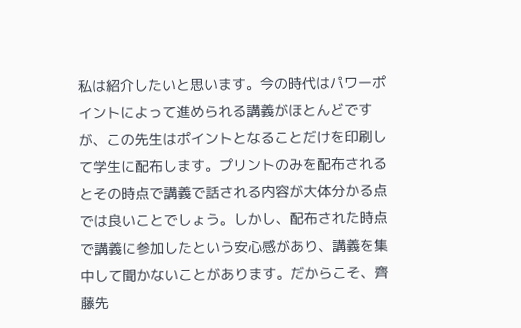私は紹介したいと思います。今の時代はパワーポイントによって進められる講義がほとんどですが、この先生はポイントとなることだけを印刷して学生に配布します。プリントのみを配布されるとその時点で講義で話される内容が大体分かる点では良いことでしょう。しかし、配布された時点で講義に参加したという安心感があり、講義を集中して聞かないことがあります。だからこそ、齊藤先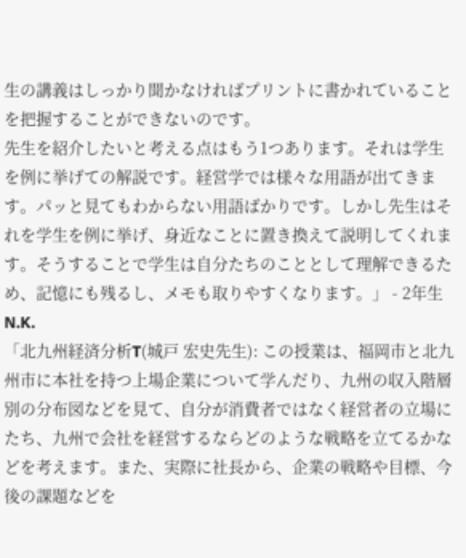生の講義はしっかり聞かなければプリントに書かれていることを把握することができないのです。
先生を紹介したいと考える点はもう1つあります。それは学生を例に挙げての解説です。経営学では様々な用語が出てきます。パッと見てもわからない用語ばかりです。しかし先生はそれを学生を例に挙げ、身近なことに置き換えて説明してくれます。そうすることで学生は自分たちのこととして理解できるため、記憶にも残るし、メモも取りやすくなります。」 - 2年生 N.K.
「北九州経済分析T(城戸 宏史先生): この授業は、福岡市と北九州市に本社を持つ上場企業について学んだり、九州の収入階層別の分布図などを見て、自分が消費者ではなく経営者の立場にたち、九州で会社を経営するならどのような戦略を立てるかなどを考えます。また、実際に社長から、企業の戦略や目標、今後の課題などを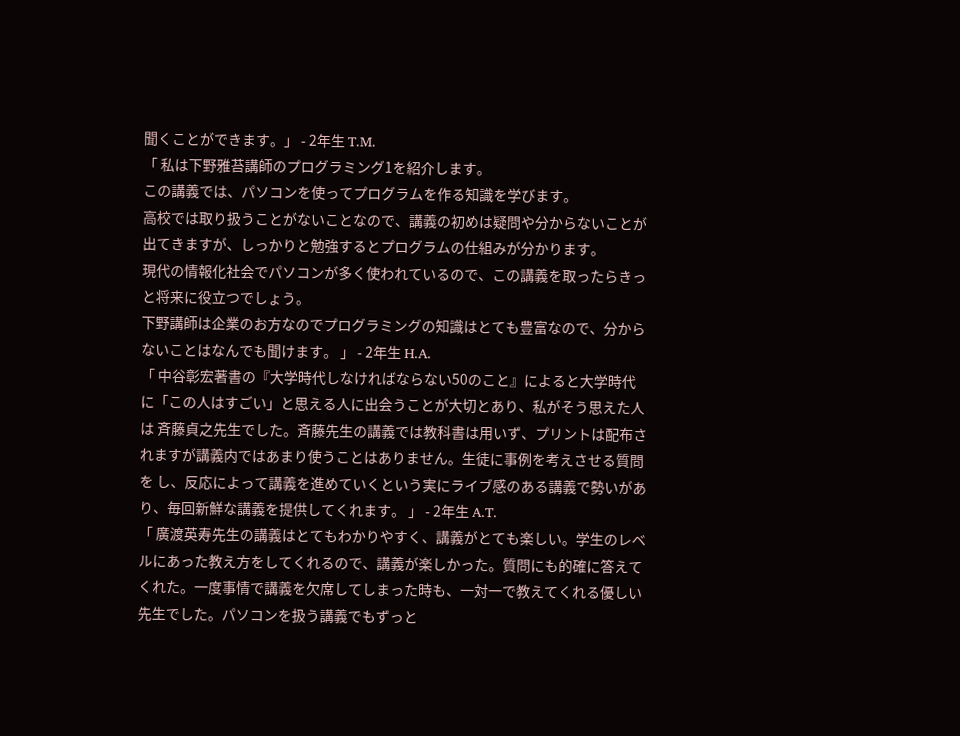聞くことができます。」 - 2年生 T.M.
「 私は下野雅苔講師のプログラミング1を紹介します。
この講義では、パソコンを使ってプログラムを作る知識を学びます。
高校では取り扱うことがないことなので、講義の初めは疑問や分からないことが出てきますが、しっかりと勉強するとプログラムの仕組みが分かります。
現代の情報化社会でパソコンが多く使われているので、この講義を取ったらきっと将来に役立つでしょう。
下野講師は企業のお方なのでプログラミングの知識はとても豊富なので、分からないことはなんでも聞けます。 」 - 2年生 H.A.
「 中谷彰宏著書の『大学時代しなければならない50のこと』によると大学時代に「この人はすごい」と思える人に出会うことが大切とあり、私がそう思えた人は 斉藤貞之先生でした。斉藤先生の講義では教科書は用いず、プリントは配布されますが講義内ではあまり使うことはありません。生徒に事例を考えさせる質問を し、反応によって講義を進めていくという実にライブ感のある講義で勢いがあり、毎回新鮮な講義を提供してくれます。 」 - 2年生 A.T.
「 廣渡英寿先生の講義はとてもわかりやすく、講義がとても楽しい。学生のレベルにあった教え方をしてくれるので、講義が楽しかった。質問にも的確に答えてくれた。一度事情で講義を欠席してしまった時も、一対一で教えてくれる優しい先生でした。パソコンを扱う講義でもずっと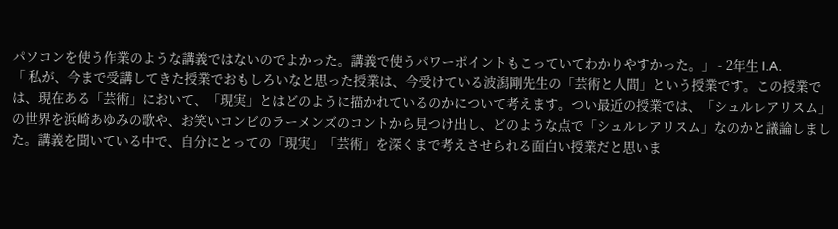パソコンを使う作業のような講義ではないのでよかった。講義で使うパワーポイントもこっていてわかりやすかった。」 - 2年生 I.A.
「 私が、今まで受講してきた授業でおもしろいなと思った授業は、今受けている波潟剛先生の「芸術と人間」という授業です。この授業では、現在ある「芸術」において、「現実」とはどのように描かれているのかについて考えます。つい最近の授業では、「シュルレアリスム」の世界を浜崎あゆみの歌や、お笑いコンビのラーメンズのコントから見つけ出し、どのような点で「シュルレアリスム」なのかと議論しました。講義を聞いている中で、自分にとっての「現実」「芸術」を深くまで考えさせられる面白い授業だと思いま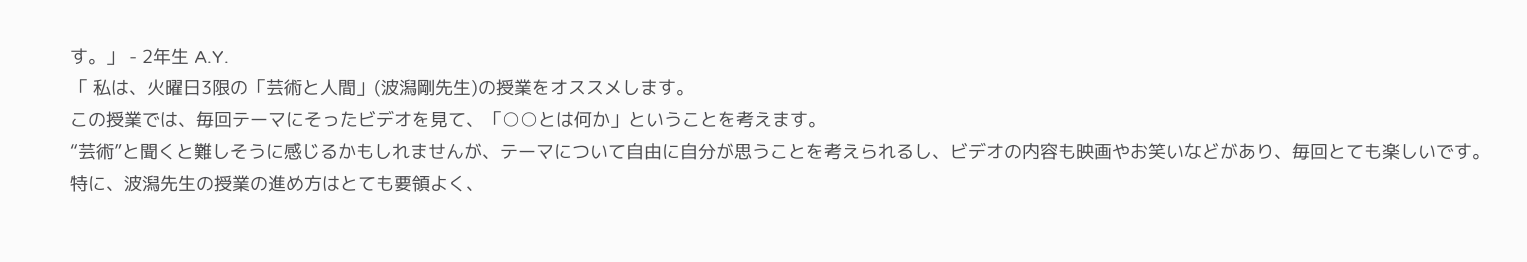す。」 - 2年生 A.Y.
「 私は、火曜日3限の「芸術と人間」(波潟剛先生)の授業をオススメします。
この授業では、毎回テーマにそったビデオを見て、「○○とは何か」ということを考えます。
“芸術”と聞くと難しそうに感じるかもしれませんが、テーマについて自由に自分が思うことを考えられるし、ビデオの内容も映画やお笑いなどがあり、毎回とても楽しいです。
特に、波潟先生の授業の進め方はとても要領よく、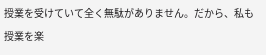授業を受けていて全く無駄がありません。だから、私も授業を楽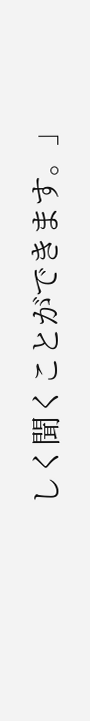しく聞くことができます。」